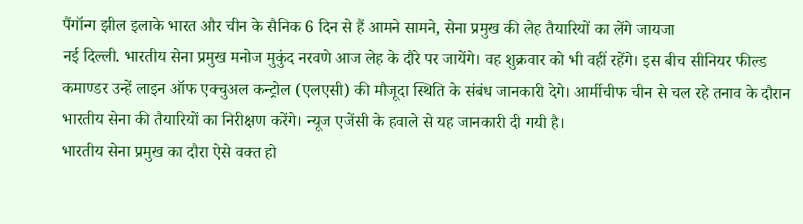पैंगॉन्ग झील इलाके भारत और चीन के सैनिक 6 दिन से हैं आमने सामने, सेना प्रमुख की लेह तैयारियों का लेंगे जायजा
नई दिल्ली. भारतीय सेना प्रमुख मनोज मुकुंद नरवणे आज लेह के दौरे पर जायेंगे। वह शुक्रवार को भी वहीं रहेंगे। इस बीच सीनियर फील्ड कमाण्डर उन्हें लाइन ऑफ एक्चुअल कन्ट्रोल (एलएसी) की मौजूदा स्थिति के संबंध जानकारी देगे। आर्मीचीफ चीन से चल रहे तनाव के दौरान भारतीय सेना की तैयारियों का निरीक्षण करेंगे। न्यूज एजेंसी के हवाले से यह जानकारी दी गयी है।
भारतीय सेना प्रमुख का दौरा ऐसे वक्त हो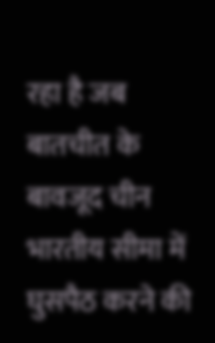रहा है जब बातचीत के बावजूद चीन भारतीय सीमा में घुसपैठ करने की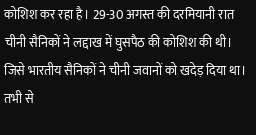कोशिश कर रहा है। 29-30 अगस्त की दरमियानी रात चीनी सैनिकों ने लद्दाख में घुसपैठ की कोशिश की थी। जिसे भारतीय सैनिकों ने चीनी जवानों को खदेड़ दिया था। तभी से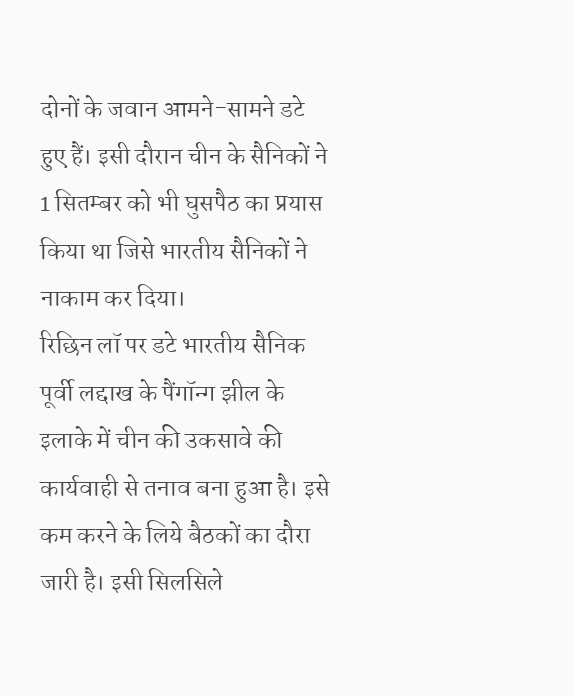दोनों के जवान आमने-सामने डटे हुए हैं। इसी दौरान चीन के सैनिकों ने 1 सितम्बर को भी घुसपैठ का प्रयास किया था जिसे भारतीय सैनिकों ने नाकाम कर दिया।
रिछिन लॉ पर डटे भारतीय सैनिक
पूर्वी लद्दाख के पैंगॉन्ग झील के इलाके में चीन की उकसावे की कार्यवाही से तनाव बना हुआ है। इसे कम करने के लिये बैठकों का दौरा जारी है। इसी सिलसिले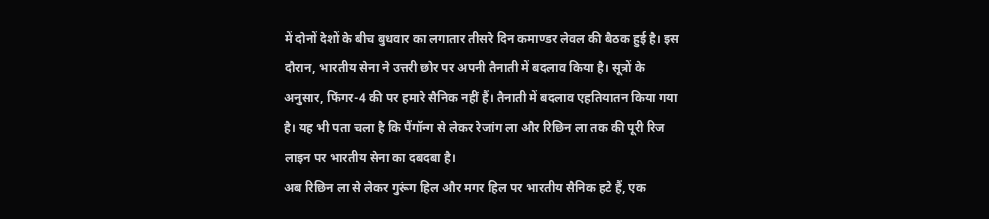में दोनों देशों के बीच बुधवार का लगातार तीसरे दिन कमाण्डर लेवल की बैठक हुई है। इस दौरान, भारतीय सेना ने उत्तरी छोर पर अपनी तैनाती में बदलाव किया है। सूत्रों के अनुसार, फिंगर-4 की पर हमारे सैनिक नहीं हैं। तैनाती में बदलाव एहतियातन किया गया है। यह भी पता चला है कि पैंगॉन्ग से लेकर रेजांग ला और रिछिन ला तक की पूरी रिज लाइन पर भारतीय सेना का दबदबा है।
अब रिछिन ला से लेकर गुरूंग हिल और मगर हिल पर भारतीय सैनिक हटे हैं, एक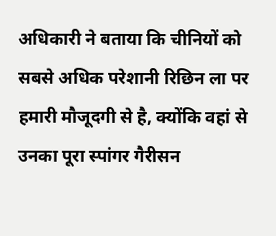अधिकारी ने बताया कि चीनियों को सबसे अधिक परेशानी रिछिन ला पर हमारी मौजूदगी से है, क्योंकि वहां से उनका पूरा स्पांगर गैरीसन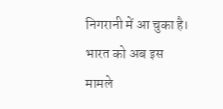निगरानी में आ चुका है। भारत को अब इस मामले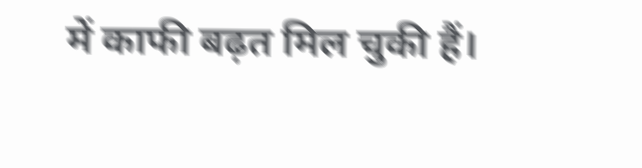में काफी बढ़त मिल चुकी हैं।